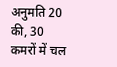अनुमति 20 की, 30 कमरों में चल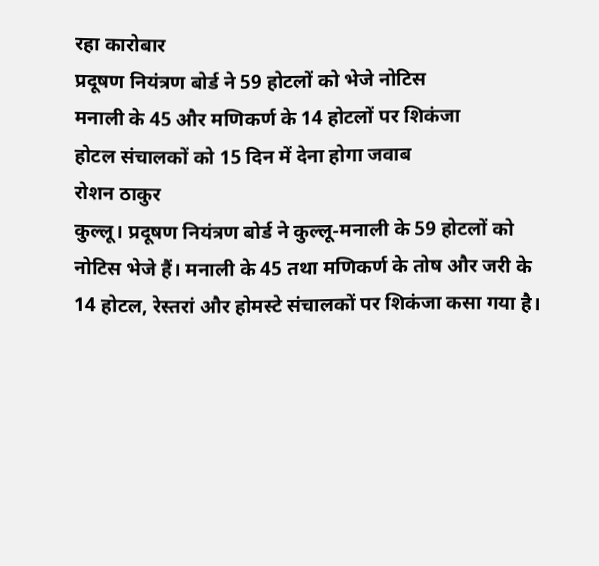रहा कारोबार
प्रदूषण नियंत्रण बोर्ड ने 59 होटलों को भेजे नोटिस
मनाली के 45 और मणिकर्ण के 14 होटलों पर शिकंजा
होटल संचालकों को 15 दिन में देना होगा जवाब
रोशन ठाकुर
कुल्लू। प्रदूषण नियंत्रण बोर्ड ने कुल्लू-मनाली के 59 होटलों को नोटिस भेजे हैं। मनाली के 45 तथा मणिकर्ण के तोष और जरी के 14 होटल, रेस्तरां और होमस्टे संचालकों पर शिकंजा कसा गया है।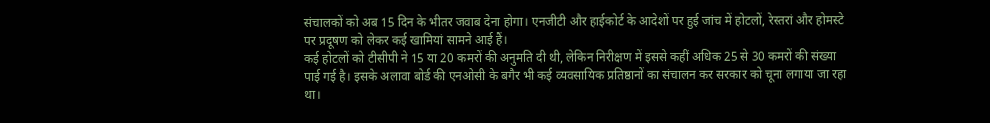संचालकों को अब 15 दिन के भीतर जवाब देना होगा। एनजीटी और हाईकोर्ट के आदेशों पर हुई जांच में होटलों, रेस्तरां और होमस्टे पर प्रदूषण को लेकर कई खामियां सामने आई हैं।
कई होटलों को टीसीपी ने 15 या 20 कमरों की अनुमति दी थी, लेकिन निरीक्षण में इससे कहीं अधिक 25 से 30 कमरों की संख्या पाई गई है। इसके अलावा बोर्ड की एनओसी के बगैर भी कई व्यवसायिक प्रतिष्ठानों का संचालन कर सरकार को चूना लगाया जा रहा था।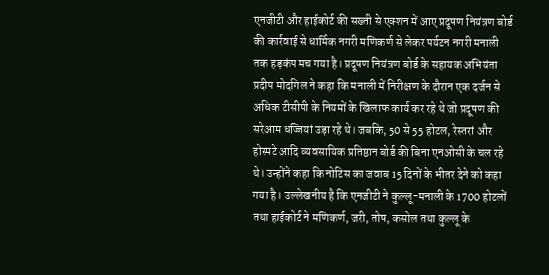एनजीटी और हाईकोर्ट की सख्ती से एक्शन में आए प्रदूषण नियंत्रण बोर्ड की कार्रवाई से धार्मिक नगरी मणिकर्ण से लेकर पर्यटन नगरी मनाली तक हड़कंप मच गया है। प्रदूषण नियंत्रण बोर्ड के सहायक अभियंता प्रदीप मोदगिल ने कहा कि मनाली में निरीक्षण के दौरान एक दर्जन से अधिक टीसीपी के नियमों के खिलाफ कार्य कर रहे थे जो प्रदूषण की सरेआम धज्जियां उड़ा रहे थे। जबकि, 50 से 55 होटल, रेस्तरां और होस्मटे आदि व्यवसायिक प्रतिष्ठान बोर्ड की बिना एनओसी के चल रहे थे। उन्होंने कहा कि नोटिस का जवाब 15 दिनों के भीतर देने को कहा गया है। उल्लेखनीय है कि एनजीटी ने कुल्लू-मनाली के 1700 होटलों तथा हाईकोर्ट ने मणिकर्ण, जरी, तोष, कसोल तथा कुल्लू के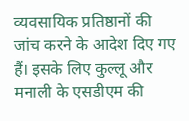व्यवसायिक प्रतिष्ठानों की जांच करने के आदेश दिए गए हैं। इसके लिए कुल्लू और मनाली के एसडीएम की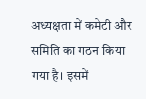अध्यक्षता में कमेटी और समिति का गठन किया गया है। इसमें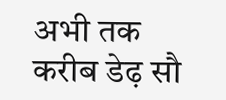अभी तक करीब डेढ़ सौ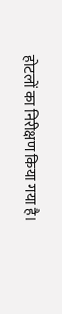होटलों का निरीक्षण किया गया है।